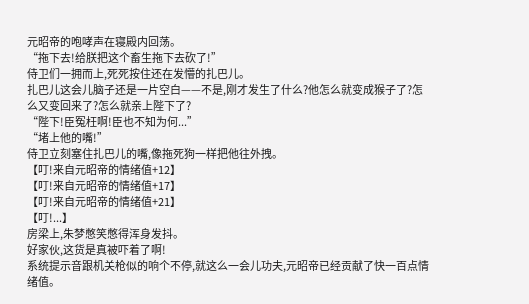元昭帝的咆哮声在寝殿内回荡。
“拖下去!给朕把这个畜生拖下去砍了!”
侍卫们一拥而上,死死按住还在发懵的扎巴儿。
扎巴儿这会儿脑子还是一片空白——不是,刚才发生了什么?他怎么就变成猴子了?怎么又变回来了?怎么就亲上陛下了?
“陛下!臣冤枉啊!臣也不知为何...”
“堵上他的嘴!”
侍卫立刻塞住扎巴儿的嘴,像拖死狗一样把他往外拽。
【叮!来自元昭帝的情绪值+12】
【叮!来自元昭帝的情绪值+17】
【叮!来自元昭帝的情绪值+21】
【叮!...】
房梁上,朱梦憋笑憋得浑身发抖。
好家伙,这货是真被吓着了啊!
系统提示音跟机关枪似的响个不停,就这么一会儿功夫,元昭帝已经贡献了快一百点情绪值。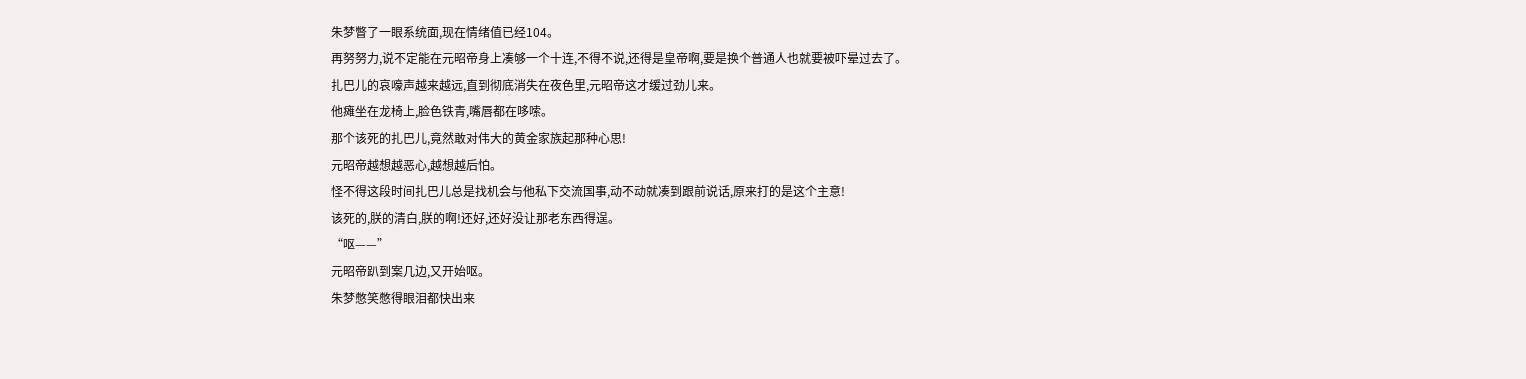朱梦瞥了一眼系统面,现在情绪值已经104。
再努努力,说不定能在元昭帝身上凑够一个十连,不得不说,还得是皇帝啊,要是换个普通人也就要被吓晕过去了。
扎巴儿的哀嚎声越来越远,直到彻底消失在夜色里,元昭帝这才缓过劲儿来。
他瘫坐在龙椅上,脸色铁青,嘴唇都在哆嗦。
那个该死的扎巴儿,竟然敢对伟大的黄金家族起那种心思!
元昭帝越想越恶心,越想越后怕。
怪不得这段时间扎巴儿总是找机会与他私下交流国事,动不动就凑到跟前说话,原来打的是这个主意!
该死的,朕的清白,朕的啊!还好,还好没让那老东西得逞。
“呕——”
元昭帝趴到案几边,又开始呕。
朱梦憋笑憋得眼泪都快出来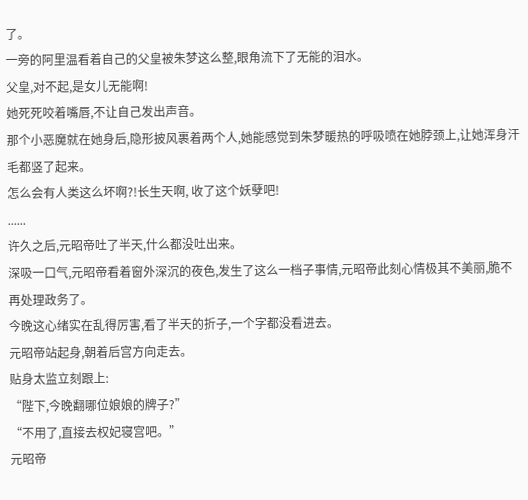了。
一旁的阿里温看着自己的父皇被朱梦这么整,眼角流下了无能的泪水。
父皇,对不起,是女儿无能啊!
她死死咬着嘴唇,不让自己发出声音。
那个小恶魔就在她身后,隐形披风裹着两个人,她能感觉到朱梦暖热的呼吸喷在她脖颈上,让她浑身汗毛都竖了起来。
怎么会有人类这么坏啊?!长生天啊, 收了这个妖孽吧!
......
许久之后,元昭帝吐了半天,什么都没吐出来。
深吸一口气,元昭帝看着窗外深沉的夜色,发生了这么一档子事情,元昭帝此刻心情极其不美丽,脆不再处理政务了。
今晚这心绪实在乱得厉害,看了半天的折子,一个字都没看进去。
元昭帝站起身,朝着后宫方向走去。
贴身太监立刻跟上:
“陛下,今晚翻哪位娘娘的牌子?”
“不用了,直接去权妃寝宫吧。”
元昭帝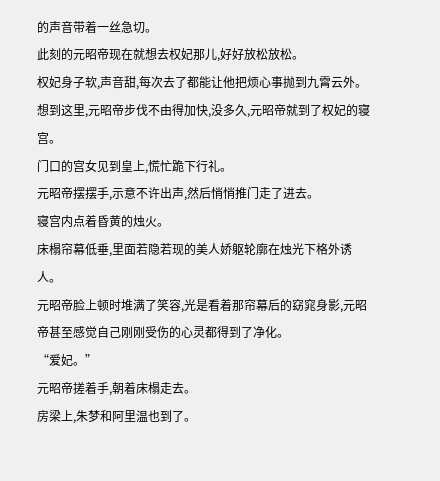的声音带着一丝急切。
此刻的元昭帝现在就想去权妃那儿,好好放松放松。
权妃身子软,声音甜,每次去了都能让他把烦心事抛到九霄云外。
想到这里,元昭帝步伐不由得加快,没多久,元昭帝就到了权妃的寝宫。
门口的宫女见到皇上,慌忙跪下行礼。
元昭帝摆摆手,示意不许出声,然后悄悄推门走了进去。
寝宫内点着昏黄的烛火。
床榻帘幕低垂,里面若隐若现的美人娇躯轮廓在烛光下格外诱人。
元昭帝脸上顿时堆满了笑容,光是看着那帘幕后的窈窕身影,元昭帝甚至感觉自己刚刚受伤的心灵都得到了净化。
“爱妃。”
元昭帝搓着手,朝着床榻走去。
房梁上,朱梦和阿里温也到了。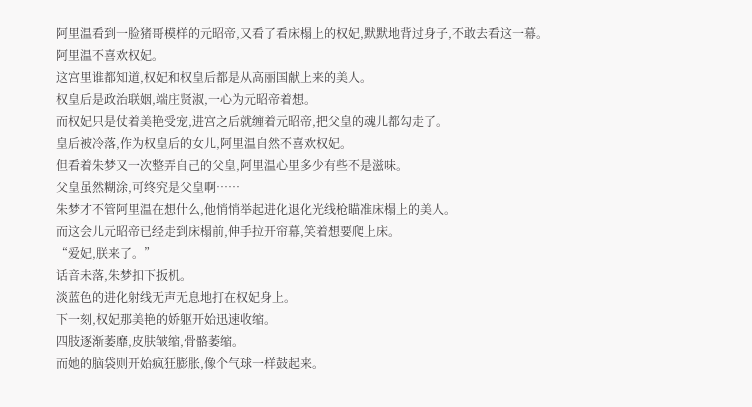阿里温看到一脸猪哥模样的元昭帝,又看了看床榻上的权妃,默默地背过身子,不敢去看这一幕。
阿里温不喜欢权妃。
这宫里谁都知道,权妃和权皇后都是从高丽国献上来的美人。
权皇后是政治联姻,端庄贤淑,一心为元昭帝着想。
而权妃只是仗着美艳受宠,进宫之后就缠着元昭帝,把父皇的魂儿都勾走了。
皇后被冷落,作为权皇后的女儿,阿里温自然不喜欢权妃。
但看着朱梦又一次整弄自己的父皇,阿里温心里多少有些不是滋味。
父皇虽然糊涂,可终究是父皇啊……
朱梦才不管阿里温在想什么,他悄悄举起进化退化光线枪瞄准床榻上的美人。
而这会儿元昭帝已经走到床榻前,伸手拉开帘幕,笑着想要爬上床。
“爱妃,朕来了。”
话音未落,朱梦扣下扳机。
淡蓝色的进化射线无声无息地打在权妃身上。
下一刻,权妃那美艳的娇躯开始迅速收缩。
四肢逐渐萎靡,皮肤皱缩,骨骼萎缩。
而她的脑袋则开始疯狂膨胀,像个气球一样鼓起来。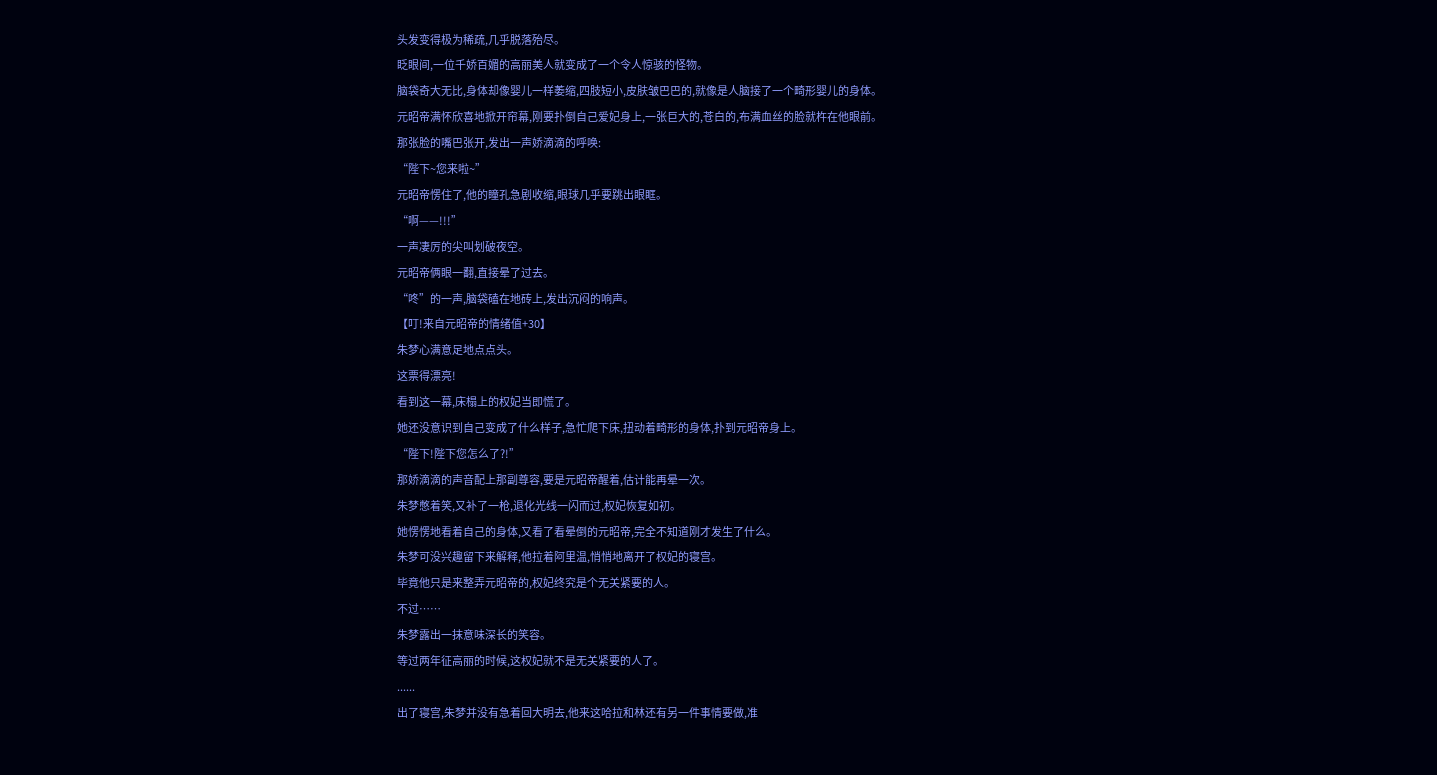头发变得极为稀疏,几乎脱落殆尽。
眨眼间,一位千娇百媚的高丽美人就变成了一个令人惊骇的怪物。
脑袋奇大无比,身体却像婴儿一样萎缩,四肢短小,皮肤皱巴巴的,就像是人脑接了一个畸形婴儿的身体。
元昭帝满怀欣喜地掀开帘幕,刚要扑倒自己爱妃身上,一张巨大的,苍白的,布满血丝的脸就杵在他眼前。
那张脸的嘴巴张开,发出一声娇滴滴的呼唤:
“陛下~您来啦~”
元昭帝愣住了,他的瞳孔急剧收缩,眼球几乎要跳出眼眶。
“啊——!!!”
一声凄厉的尖叫划破夜空。
元昭帝俩眼一翻,直接晕了过去。
“咚”的一声,脑袋磕在地砖上,发出沉闷的响声。
【叮!来自元昭帝的情绪值+30】
朱梦心满意足地点点头。
这票得漂亮!
看到这一幕,床榻上的权妃当即慌了。
她还没意识到自己变成了什么样子,急忙爬下床,扭动着畸形的身体,扑到元昭帝身上。
“陛下!陛下您怎么了?!”
那娇滴滴的声音配上那副尊容,要是元昭帝醒着,估计能再晕一次。
朱梦憋着笑,又补了一枪,退化光线一闪而过,权妃恢复如初。
她愣愣地看着自己的身体,又看了看晕倒的元昭帝,完全不知道刚才发生了什么。
朱梦可没兴趣留下来解释,他拉着阿里温,悄悄地离开了权妃的寝宫。
毕竟他只是来整弄元昭帝的,权妃终究是个无关紧要的人。
不过……
朱梦露出一抹意味深长的笑容。
等过两年征高丽的时候,这权妃就不是无关紧要的人了。
......
出了寝宫,朱梦并没有急着回大明去,他来这哈拉和林还有另一件事情要做,准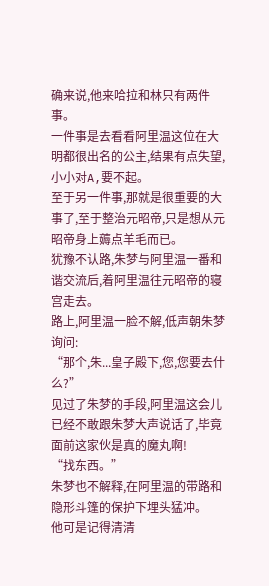确来说,他来哈拉和林只有两件事。
一件事是去看看阿里温这位在大明都很出名的公主,结果有点失望,小小对A,要不起。
至于另一件事,那就是很重要的大事了,至于整治元昭帝,只是想从元昭帝身上薅点羊毛而已。
犹豫不认路,朱梦与阿里温一番和谐交流后,着阿里温往元昭帝的寝宫走去。
路上,阿里温一脸不解,低声朝朱梦询问:
“那个,朱...皇子殿下,您,您要去什么?”
见过了朱梦的手段,阿里温这会儿已经不敢跟朱梦大声说话了,毕竟面前这家伙是真的魔丸啊!
“找东西。”
朱梦也不解释,在阿里温的带路和隐形斗篷的保护下埋头猛冲。
他可是记得清清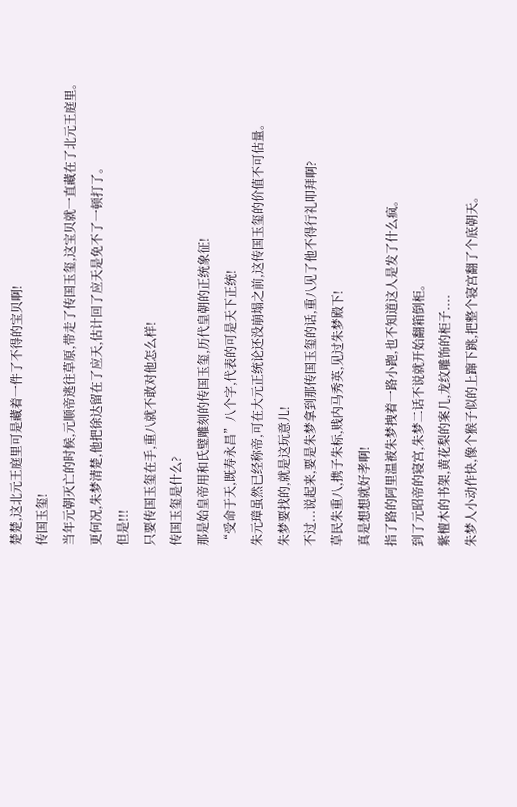楚楚,这北元王庭里可是藏着一件了不得的宝贝啊!
传国玉玺!
当年元朝灭亡的时候,元顺帝逃往草原,带走了传国玉玺,这宝贝就一直藏在了北元王庭里。
更何况,朱梦清楚,他把徐达留在了应天,估计回了应天是免不了一顿打了。
但是!!!
只要传国玉玺在手,重八就不敢对他怎么样!
传国玉玺是什么?
那是始皇帝用和氏璧雕刻的传国玉玺,历代皇朝的正统象征!
“受命于天,既寿永昌”八个字,代表的可是天下正统!
朱元璋虽然已经称帝,可在大元正统论还没崩塌之前,这传国玉玺的价值不可估量。
朱梦要找的,就是这玩意儿!
不过...说起来,要是朱梦拿到那传国玉玺的话,重八见了他不得行礼叩拜啊?
草民朱重八,携子朱标,贱内马秀英,见过朱梦殿下!
真是想想就好孝啊!
指了路的阿里温被朱梦拽着一路小跑,也不知道这人是发了什么疯。
到了元昭帝的寝宫,朱梦二话不说就开始翻箱倒柜。
紫檀木的书架,黄花梨的案几,龙纹雕饰的柜子....
朱梦人小动作快,像个猴子似的上蹿下跳,把整个寝宫翻了个底朝天。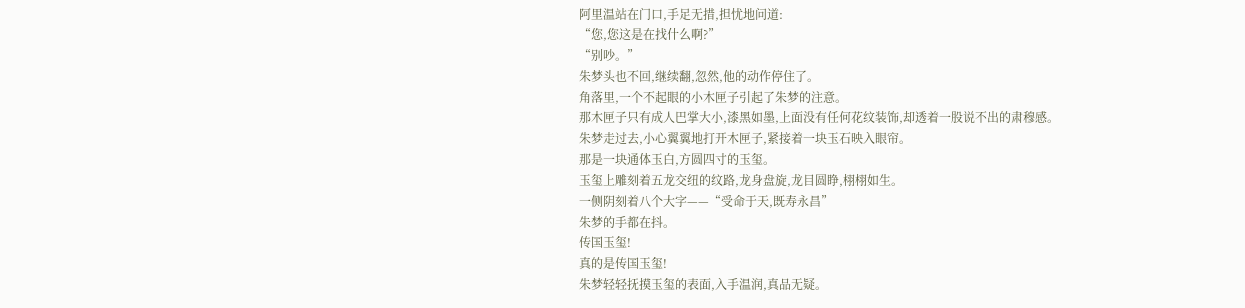阿里温站在门口,手足无措,担忧地问道:
“您,您这是在找什么啊?”
“别吵。”
朱梦头也不回,继续翻,忽然,他的动作停住了。
角落里,一个不起眼的小木匣子引起了朱梦的注意。
那木匣子只有成人巴掌大小,漆黑如墨,上面没有任何花纹装饰,却透着一股说不出的肃穆感。
朱梦走过去,小心翼翼地打开木匣子,紧接着一块玉石映入眼帘。
那是一块通体玉白,方圆四寸的玉玺。
玉玺上雕刻着五龙交纽的纹路,龙身盘旋,龙目圆睁,栩栩如生。
一侧阴刻着八个大字——“受命于天,既寿永昌”
朱梦的手都在抖。
传国玉玺!
真的是传国玉玺!
朱梦轻轻抚摸玉玺的表面,入手温润,真品无疑。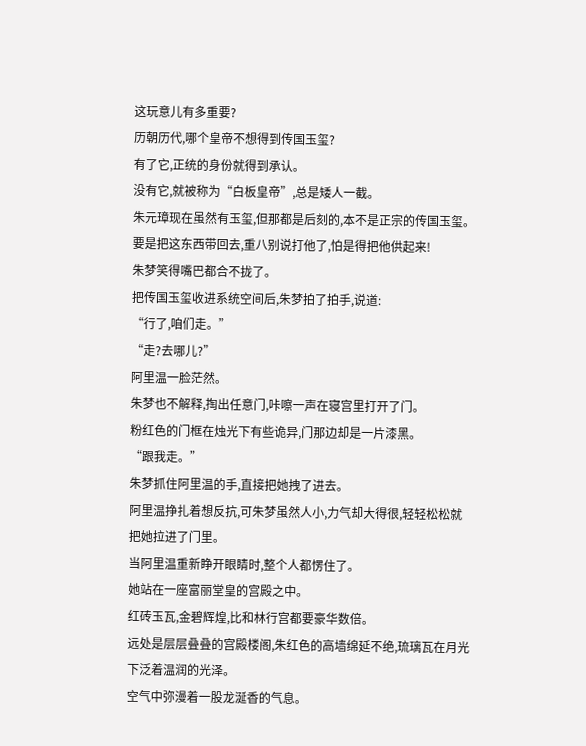这玩意儿有多重要?
历朝历代,哪个皇帝不想得到传国玉玺?
有了它,正统的身份就得到承认。
没有它,就被称为“白板皇帝”,总是矮人一截。
朱元璋现在虽然有玉玺,但那都是后刻的,本不是正宗的传国玉玺。
要是把这东西带回去,重八别说打他了,怕是得把他供起来!
朱梦笑得嘴巴都合不拢了。
把传国玉玺收进系统空间后,朱梦拍了拍手,说道:
“行了,咱们走。”
“走?去哪儿?”
阿里温一脸茫然。
朱梦也不解释,掏出任意门,咔嚓一声在寝宫里打开了门。
粉红色的门框在烛光下有些诡异,门那边却是一片漆黑。
“跟我走。”
朱梦抓住阿里温的手,直接把她拽了进去。
阿里温挣扎着想反抗,可朱梦虽然人小,力气却大得很,轻轻松松就把她拉进了门里。
当阿里温重新睁开眼睛时,整个人都愣住了。
她站在一座富丽堂皇的宫殿之中。
红砖玉瓦,金碧辉煌,比和林行宫都要豪华数倍。
远处是层层叠叠的宫殿楼阁,朱红色的高墙绵延不绝,琉璃瓦在月光下泛着温润的光泽。
空气中弥漫着一股龙涎香的气息。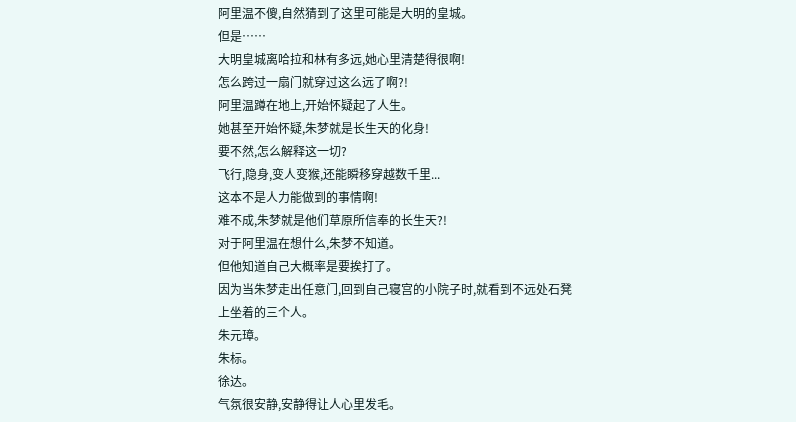阿里温不傻,自然猜到了这里可能是大明的皇城。
但是……
大明皇城离哈拉和林有多远,她心里清楚得很啊!
怎么跨过一扇门就穿过这么远了啊?!
阿里温蹲在地上,开始怀疑起了人生。
她甚至开始怀疑,朱梦就是长生天的化身!
要不然,怎么解释这一切?
飞行,隐身,变人变猴,还能瞬移穿越数千里...
这本不是人力能做到的事情啊!
难不成,朱梦就是他们草原所信奉的长生天?!
对于阿里温在想什么,朱梦不知道。
但他知道自己大概率是要挨打了。
因为当朱梦走出任意门,回到自己寝宫的小院子时,就看到不远处石凳上坐着的三个人。
朱元璋。
朱标。
徐达。
气氛很安静,安静得让人心里发毛。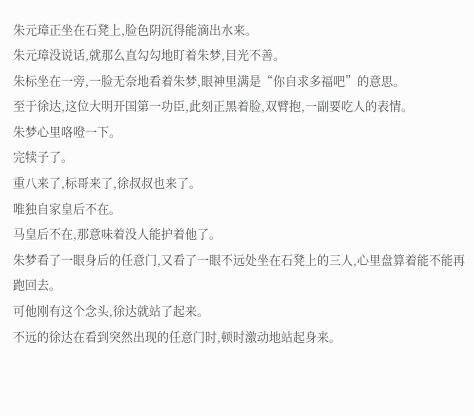朱元璋正坐在石凳上,脸色阴沉得能滴出水来。
朱元璋没说话,就那么直勾勾地盯着朱梦,目光不善。
朱标坐在一旁,一脸无奈地看着朱梦,眼神里满是“你自求多福吧”的意思。
至于徐达,这位大明开国第一功臣,此刻正黑着脸,双臂抱,一副要吃人的表情。
朱梦心里咯噔一下。
完犊子了。
重八来了,标哥来了,徐叔叔也来了。
唯独自家皇后不在。
马皇后不在,那意味着没人能护着他了。
朱梦看了一眼身后的任意门,又看了一眼不远处坐在石凳上的三人,心里盘算着能不能再跑回去。
可他刚有这个念头,徐达就站了起来。
不远的徐达在看到突然出现的任意门时,顿时激动地站起身来。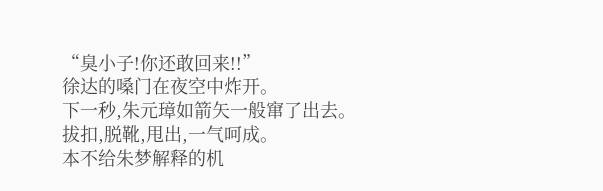“臭小子!你还敢回来!!”
徐达的嗓门在夜空中炸开。
下一秒,朱元璋如箭矢一般窜了出去。
拔扣,脱靴,甩出,一气呵成。
本不给朱梦解释的机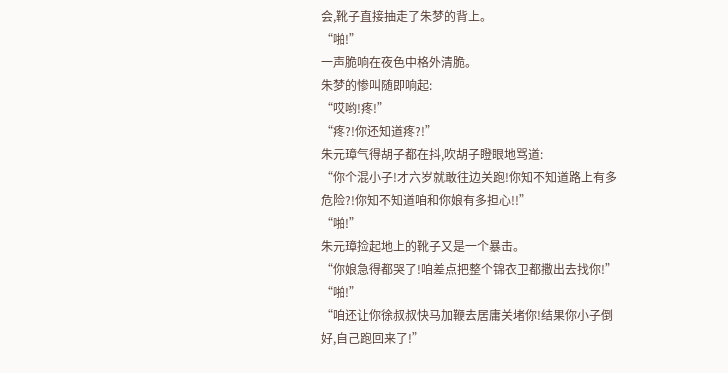会,靴子直接抽走了朱梦的背上。
“啪!”
一声脆响在夜色中格外清脆。
朱梦的惨叫随即响起:
“哎哟!疼!”
“疼?!你还知道疼?!”
朱元璋气得胡子都在抖,吹胡子瞪眼地骂道:
“你个混小子!才六岁就敢往边关跑!你知不知道路上有多危险?!你知不知道咱和你娘有多担心!!”
“啪!”
朱元璋捡起地上的靴子又是一个暴击。
“你娘急得都哭了!咱差点把整个锦衣卫都撒出去找你!”
“啪!”
“咱还让你徐叔叔快马加鞭去居庸关堵你!结果你小子倒好,自己跑回来了!”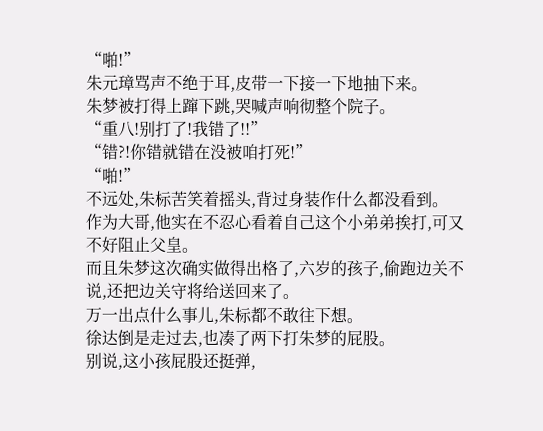“啪!”
朱元璋骂声不绝于耳,皮带一下接一下地抽下来。
朱梦被打得上蹿下跳,哭喊声响彻整个院子。
“重八!别打了!我错了!!”
“错?!你错就错在没被咱打死!”
“啪!”
不远处,朱标苦笑着摇头,背过身装作什么都没看到。
作为大哥,他实在不忍心看着自己这个小弟弟挨打,可又不好阻止父皇。
而且朱梦这次确实做得出格了,六岁的孩子,偷跑边关不说,还把边关守将给送回来了。
万一出点什么事儿,朱标都不敢往下想。
徐达倒是走过去,也凑了两下打朱梦的屁股。
别说,这小孩屁股还挺弹,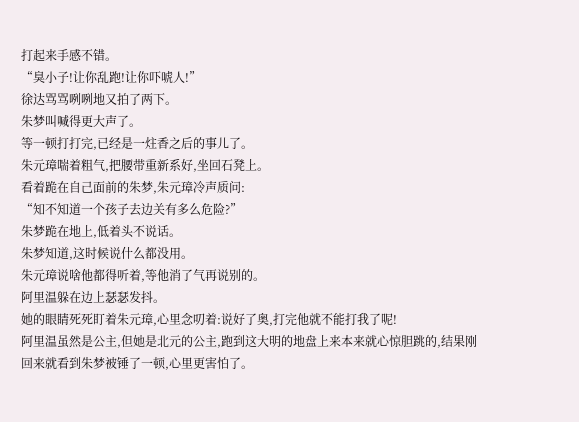打起来手感不错。
“臭小子!让你乱跑!让你吓唬人!”
徐达骂骂咧咧地又拍了两下。
朱梦叫喊得更大声了。
等一顿打打完,已经是一炷香之后的事儿了。
朱元璋喘着粗气,把腰带重新系好,坐回石凳上。
看着跪在自己面前的朱梦,朱元璋冷声质问:
“知不知道一个孩子去边关有多么危险?”
朱梦跪在地上,低着头不说话。
朱梦知道,这时候说什么都没用。
朱元璋说啥他都得听着,等他消了气再说别的。
阿里温躲在边上瑟瑟发抖。
她的眼睛死死盯着朱元璋,心里念叨着:说好了奥,打完他就不能打我了呢!
阿里温虽然是公主,但她是北元的公主,跑到这大明的地盘上来本来就心惊胆跳的,结果刚回来就看到朱梦被锤了一顿,心里更害怕了。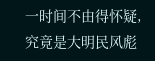一时间不由得怀疑,究竟是大明民风彪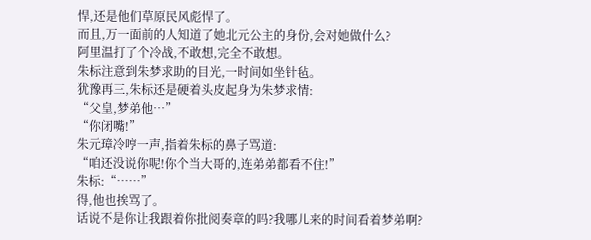悍,还是他们草原民风彪悍了。
而且,万一面前的人知道了她北元公主的身份,会对她做什么?
阿里温打了个冷战,不敢想,完全不敢想。
朱标注意到朱梦求助的目光,一时间如坐针毡。
犹豫再三,朱标还是硬着头皮起身为朱梦求情:
“父皇,梦弟他…”
“你闭嘴!”
朱元璋冷哼一声,指着朱标的鼻子骂道:
“咱还没说你呢!你个当大哥的,连弟弟都看不住!”
朱标:“……”
得,他也挨骂了。
话说不是你让我跟着你批阅奏章的吗?我哪儿来的时间看着梦弟啊?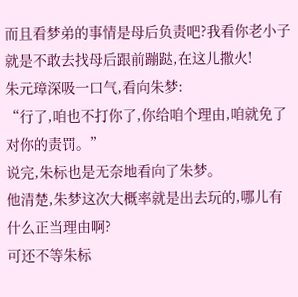而且看梦弟的事情是母后负责吧?我看你老小子就是不敢去找母后跟前蹦跶,在这儿撒火!
朱元璋深吸一口气,看向朱梦:
“行了,咱也不打你了,你给咱个理由,咱就免了对你的责罚。”
说完,朱标也是无奈地看向了朱梦。
他清楚,朱梦这次大概率就是出去玩的,哪儿有什么正当理由啊?
可还不等朱标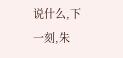说什么,下一刻,朱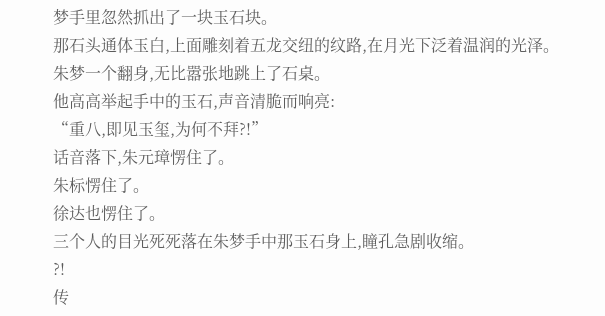梦手里忽然抓出了一块玉石块。
那石头通体玉白,上面雕刻着五龙交纽的纹路,在月光下泛着温润的光泽。
朱梦一个翻身,无比嚣张地跳上了石桌。
他高高举起手中的玉石,声音清脆而响亮:
“重八,即见玉玺,为何不拜?!”
话音落下,朱元璋愣住了。
朱标愣住了。
徐达也愣住了。
三个人的目光死死落在朱梦手中那玉石身上,瞳孔急剧收缩。
?!
传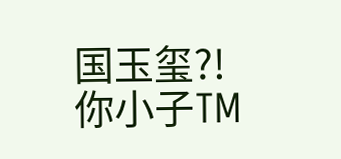国玉玺?!
你小子TM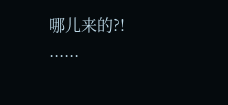哪儿来的?!
......